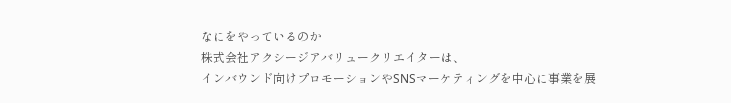なにをやっているのか
株式会社アクシージアバリュークリエイターは、
インバウンド向けプロモーションやSNSマーケティングを中心に事業を展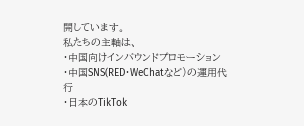開しています。
私たちの主軸は、
・中国向けインバウンドプロモーション
・中国SNS(RED・WeChatなど)の運用代行
・日本のTikTok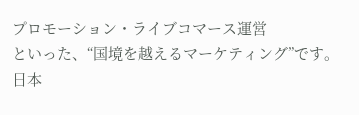プロモーション・ライブコマース運営
といった、“国境を越えるマーケティング”です。
日本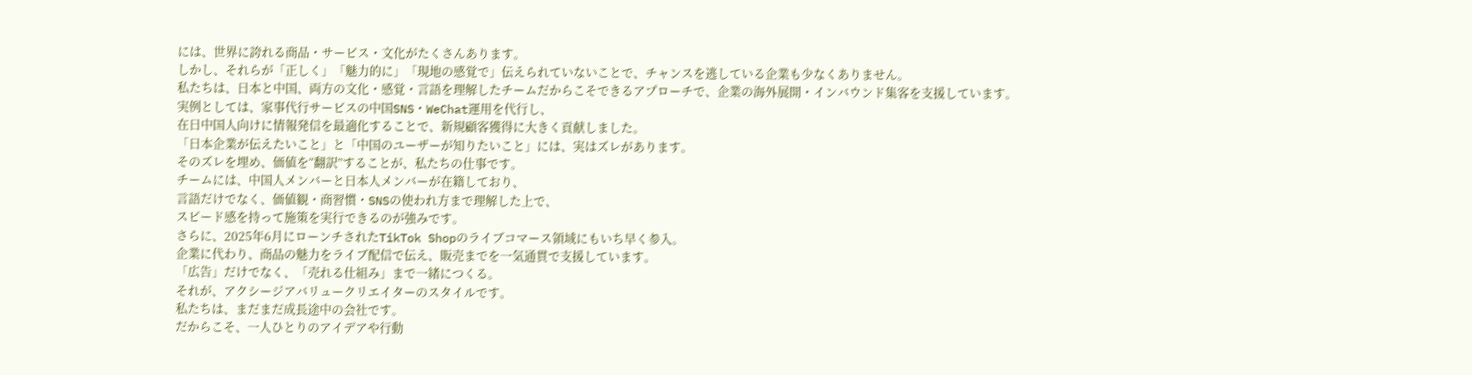には、世界に誇れる商品・サービス・文化がたくさんあります。
しかし、それらが「正しく」「魅力的に」「現地の感覚で」伝えられていないことで、チャンスを逃している企業も少なくありません。
私たちは、日本と中国、両方の文化・感覚・言語を理解したチームだからこそできるアプローチで、企業の海外展開・インバウンド集客を支援しています。
実例としては、家事代行サービスの中国SNS・WeChat運用を代行し、
在日中国人向けに情報発信を最適化することで、新規顧客獲得に大きく貢献しました。
「日本企業が伝えたいこと」と「中国のユーザーが知りたいこと」には、実はズレがあります。
そのズレを埋め、価値を“翻訳”することが、私たちの仕事です。
チームには、中国人メンバーと日本人メンバーが在籍しており、
言語だけでなく、価値観・商習慣・SNSの使われ方まで理解した上で、
スピード感を持って施策を実行できるのが強みです。
さらに、2025年6月にローンチされたTikTok Shopのライブコマース領域にもいち早く参入。
企業に代わり、商品の魅力をライブ配信で伝え、販売までを一気通貫で支援しています。
「広告」だけでなく、「売れる仕組み」まで一緒につくる。
それが、アクシージアバリュークリエイターのスタイルです。
私たちは、まだまだ成長途中の会社です。
だからこそ、一人ひとりのアイデアや行動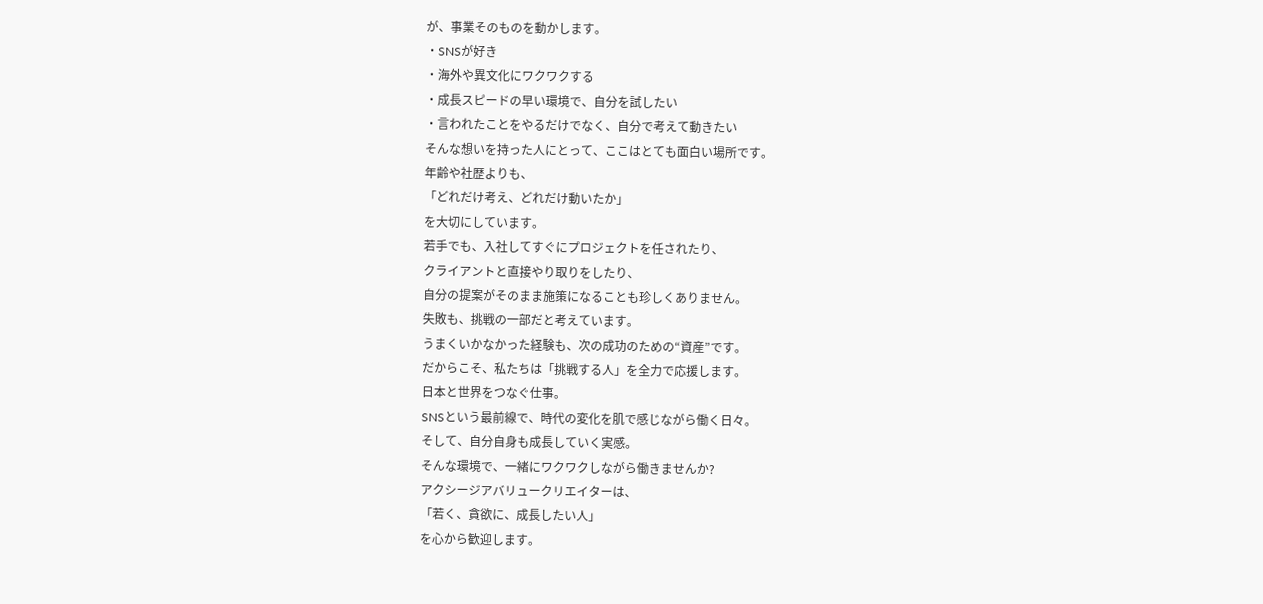が、事業そのものを動かします。
・SNSが好き
・海外や異文化にワクワクする
・成長スピードの早い環境で、自分を試したい
・言われたことをやるだけでなく、自分で考えて動きたい
そんな想いを持った人にとって、ここはとても面白い場所です。
年齢や社歴よりも、
「どれだけ考え、どれだけ動いたか」
を大切にしています。
若手でも、入社してすぐにプロジェクトを任されたり、
クライアントと直接やり取りをしたり、
自分の提案がそのまま施策になることも珍しくありません。
失敗も、挑戦の一部だと考えています。
うまくいかなかった経験も、次の成功のための“資産”です。
だからこそ、私たちは「挑戦する人」を全力で応援します。
日本と世界をつなぐ仕事。
SNSという最前線で、時代の変化を肌で感じながら働く日々。
そして、自分自身も成長していく実感。
そんな環境で、一緒にワクワクしながら働きませんか?
アクシージアバリュークリエイターは、
「若く、貪欲に、成長したい人」
を心から歓迎します。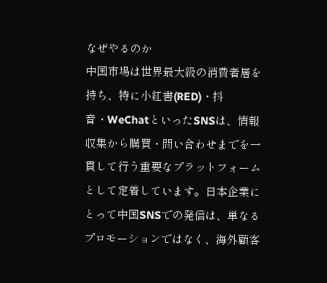なぜやるのか
中国市場は世界最大級の消費者層を持ち、特に小紅書(RED)・抖音・WeChatといったSNSは、情報収集から購買・問い合わせまでを一貫して行う重要なプラットフォームとして定着しています。日本企業にとって中国SNSでの発信は、単なるプロモーションではなく、海外顧客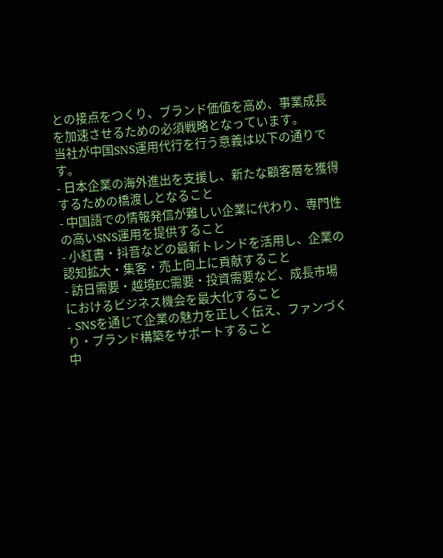との接点をつくり、ブランド価値を高め、事業成長を加速させるための必須戦略となっています。
当社が中国SNS運用代行を行う意義は以下の通りです。
- 日本企業の海外進出を支援し、新たな顧客層を獲得するための橋渡しとなること
- 中国語での情報発信が難しい企業に代わり、専門性の高いSNS運用を提供すること
- 小紅書・抖音などの最新トレンドを活用し、企業の認知拡大・集客・売上向上に貢献すること
- 訪日需要・越境EC需要・投資需要など、成長市場におけるビジネス機会を最大化すること
- SNSを通じて企業の魅力を正しく伝え、ファンづくり・ブランド構築をサポートすること
中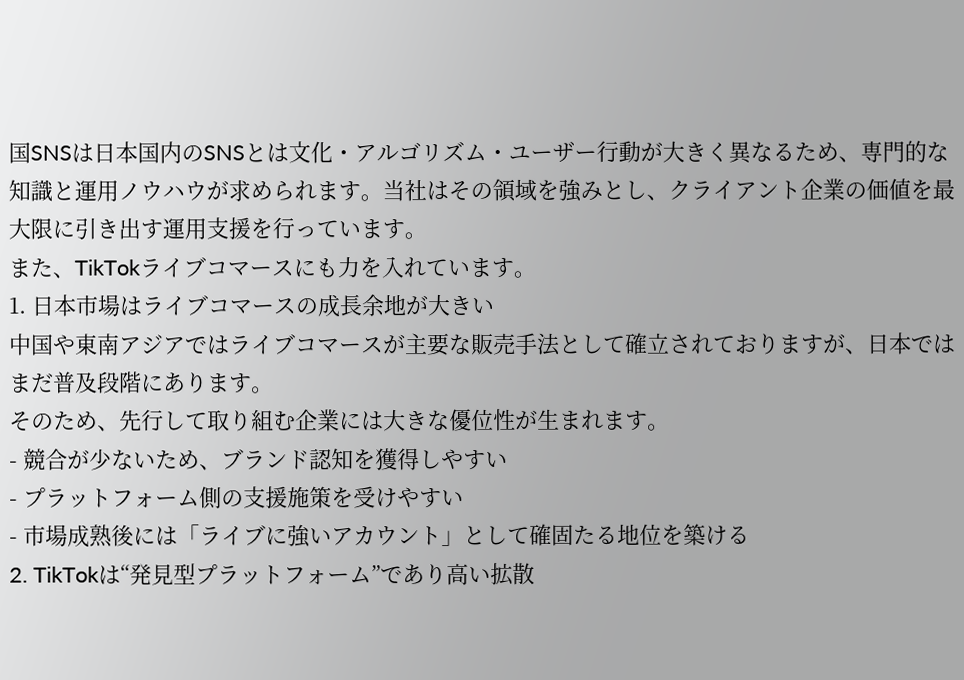国SNSは日本国内のSNSとは文化・アルゴリズム・ユーザー行動が大きく異なるため、専門的な知識と運用ノウハウが求められます。当社はその領域を強みとし、クライアント企業の価値を最大限に引き出す運用支援を行っています。
また、TikTokライブコマースにも力を入れています。
1. 日本市場はライブコマースの成長余地が大きい
中国や東南アジアではライブコマースが主要な販売手法として確立されておりますが、日本ではまだ普及段階にあります。
そのため、先行して取り組む企業には大きな優位性が生まれます。
- 競合が少ないため、ブランド認知を獲得しやすい
- プラットフォーム側の支援施策を受けやすい
- 市場成熟後には「ライブに強いアカウント」として確固たる地位を築ける
2. TikTokは“発見型プラットフォーム”であり高い拡散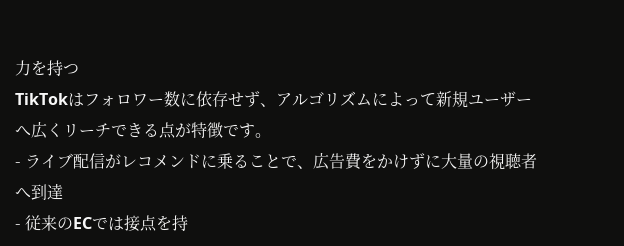力を持つ
TikTokはフォロワー数に依存せず、アルゴリズムによって新規ユーザーへ広くリーチできる点が特徴です。
- ライブ配信がレコメンドに乗ることで、広告費をかけずに大量の視聴者へ到達
- 従来のECでは接点を持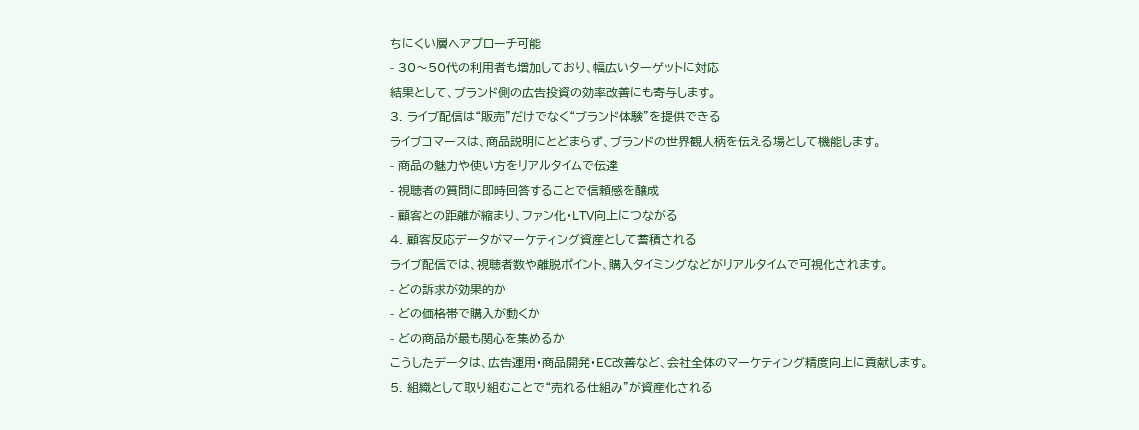ちにくい層へアプローチ可能
- 30〜50代の利用者も増加しており、幅広いターゲットに対応
結果として、ブランド側の広告投資の効率改善にも寄与します。
3. ライブ配信は“販売”だけでなく“ブランド体験”を提供できる
ライブコマースは、商品説明にとどまらず、ブランドの世界観人柄を伝える場として機能します。
- 商品の魅力や使い方をリアルタイムで伝達
- 視聴者の質問に即時回答することで信頼感を醸成
- 顧客との距離が縮まり、ファン化・LTV向上につながる
4. 顧客反応データがマーケティング資産として蓄積される
ライブ配信では、視聴者数や離脱ポイント、購入タイミングなどがリアルタイムで可視化されます。
- どの訴求が効果的か
- どの価格帯で購入が動くか
- どの商品が最も関心を集めるか
こうしたデータは、広告運用・商品開発・EC改善など、会社全体のマーケティング精度向上に貢献します。
5. 組織として取り組むことで“売れる仕組み”が資産化される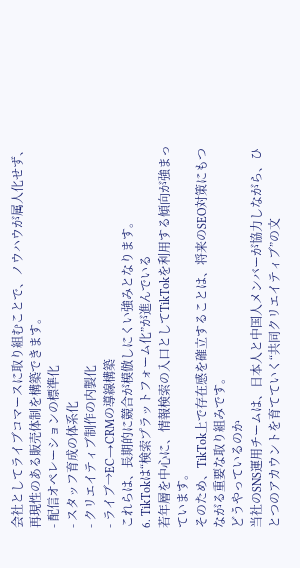会社としてライブコマースに取り組むことで、ノウハウが属人化せず、再現性のある販売体制を構築できます。
- 配信オペレーションの標準化
- スタッフ育成の体系化
- クリエイティブ制作の内製化
- ライブ→EC→CRMの導線構築
これらは、長期的に競合が模倣しにくい強みとなります。
6. TikTokは“検索プラットフォーム化”が進んでいる
若年層を中心に、情報検索の入口としてTikTokを利用する傾向が強まっています。
そのため、TikTok上で存在感を確立することは、将来のSEO対策にもつながる重要な取り組みです。
どうやっているのか
当社のSNS運用チームは、日本人と中国人メンバーが協力しながら、ひとつのアカウントを育てていく“共同クリエイティブ”の文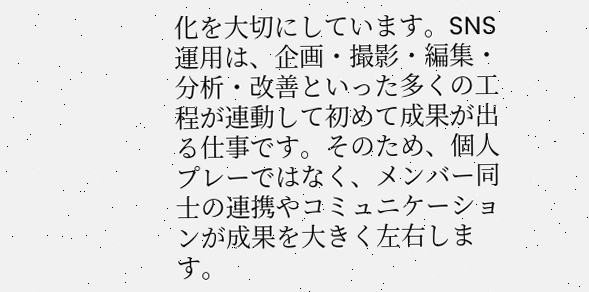化を大切にしています。SNS運用は、企画・撮影・編集・分析・改善といった多くの工程が連動して初めて成果が出る仕事です。そのため、個人プレーではなく、メンバー同士の連携やコミュニケーションが成果を大きく左右します。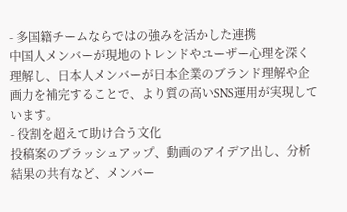- 多国籍チームならではの強みを活かした連携
中国人メンバーが現地のトレンドやユーザー心理を深く理解し、日本人メンバーが日本企業のブランド理解や企画力を補完することで、より質の高いSNS運用が実現しています。
- 役割を超えて助け合う文化
投稿案のブラッシュアップ、動画のアイデア出し、分析結果の共有など、メンバー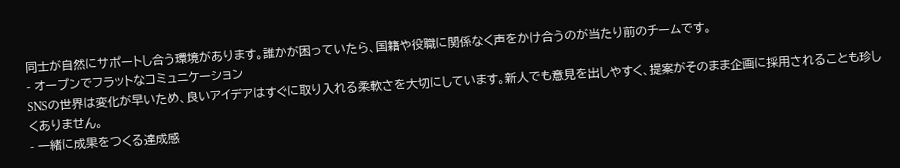同士が自然にサポートし合う環境があります。誰かが困っていたら、国籍や役職に関係なく声をかけ合うのが当たり前のチームです。
- オープンでフラットなコミュニケーション
SNSの世界は変化が早いため、良いアイデアはすぐに取り入れる柔軟さを大切にしています。新人でも意見を出しやすく、提案がそのまま企画に採用されることも珍しくありません。
- 一緒に成果をつくる達成感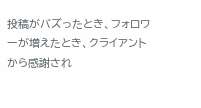投稿がバズったとき、フォロワーが増えたとき、クライアントから感謝され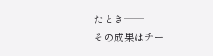たとき──
その成果はチー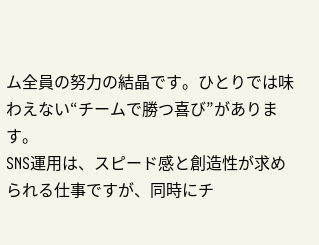ム全員の努力の結晶です。ひとりでは味わえない“チームで勝つ喜び”があります。
SNS運用は、スピード感と創造性が求められる仕事ですが、同時にチ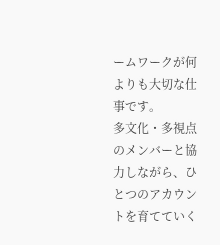ームワークが何よりも大切な仕事です。
多文化・多視点のメンバーと協力しながら、ひとつのアカウントを育てていく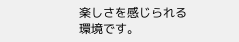楽しさを感じられる環境です。